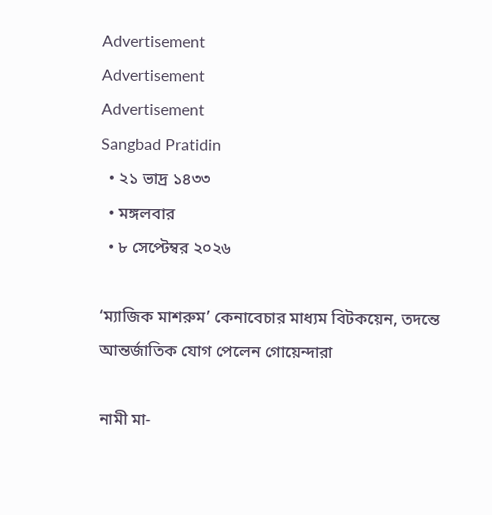Advertisement
Advertisement
Advertisement
Sangbad Pratidin
  • ২১ ভাদ্র ১৪৩৩
  • মঙ্গলবার
  • ৮ সেপ্টেম্বর ২০২৬

‘ম্যাজিক মাশরুম’ কেনাবেচার মাধ্যম বিটকয়েন, তদন্তে আন্তর্জাতিক যোগ পেলেন গোয়েন্দারা

নামী মা-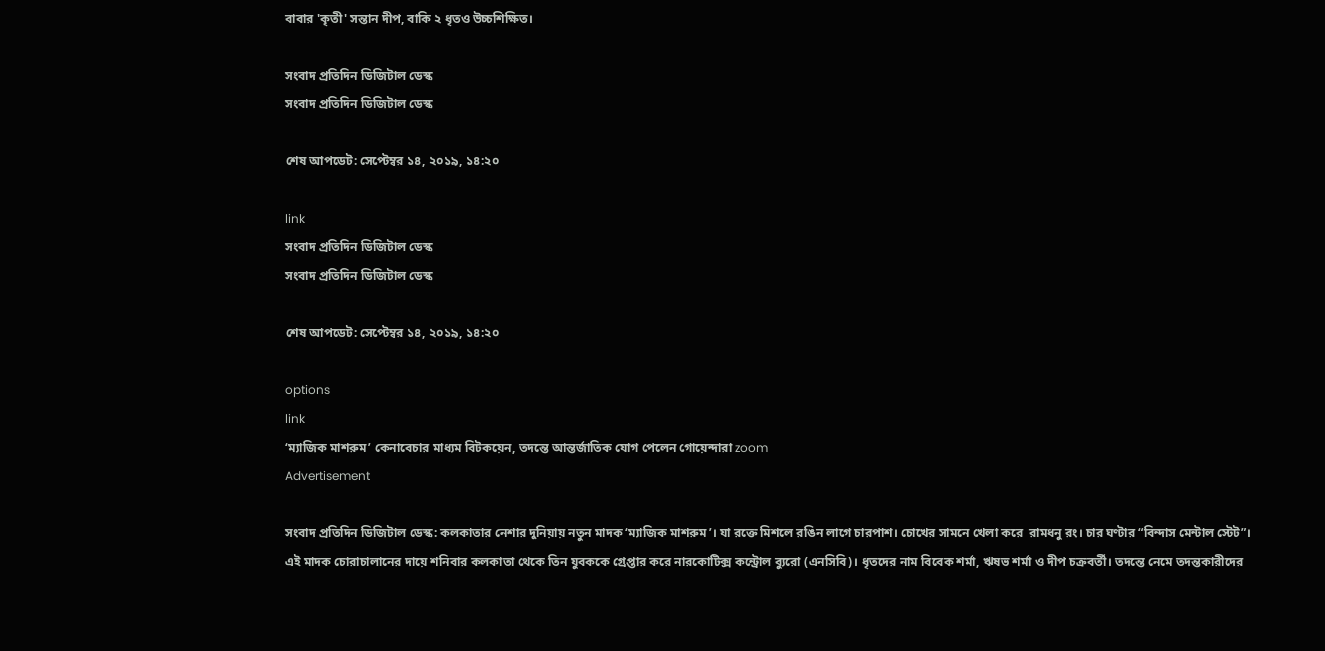বাবার 'কৃতী' সন্তান দীপ, বাকি ২ ধৃতও উচ্চশিক্ষিত।

সংবাদ প্রতিদিন ডিজিটাল ডেস্ক
সংবাদ প্রতিদিন ডিজিটাল ডেস্ক

শেষ আপডেট: সেপ্টেম্বর ১৪, ২০১৯, ১৪:২০

link
সংবাদ প্রতিদিন ডিজিটাল ডেস্ক
সংবাদ প্রতিদিন ডিজিটাল ডেস্ক

শেষ আপডেট: সেপ্টেম্বর ১৪, ২০১৯, ১৪:২০

options
link
‘ম্যাজিক মাশরুম’ কেনাবেচার মাধ্যম বিটকয়েন, তদন্তে আন্তর্জাতিক যোগ পেলেন গোয়েন্দারা zoom
Advertisement

সংবাদ প্রতিদিন ডিজিটাল ডেস্ক: কলকাতার নেশার দুনিয়ায় নতুন মাদক ‘ম্যাজিক মাশরুম’। যা রক্তে মিশলে রঙিন লাগে চারপাশ। চোখের সামনে খেলা করে  রামধনু রং। চার ঘণ্টার “বিন্দাস মেন্টাল স্টেট”। এই মাদক চোরাচালানের দায়ে শনিবার কলকাতা থেকে তিন যুবককে গ্রেপ্তার করে নারকোটিক্স কন্ট্রোল ব্যুরো (এনসিবি)। ধৃতদের নাম বিবেক শর্মা, ঋষভ শর্মা ও দীপ চক্রবর্তী। তদন্তে নেমে তদন্তকারীদের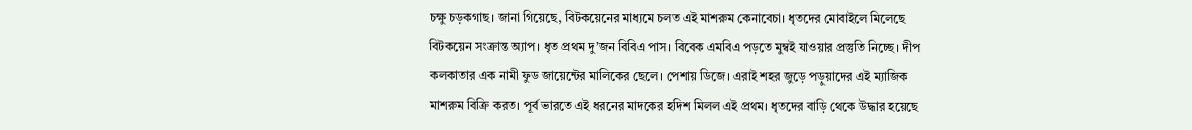চক্ষু চড়কগাছ। জানা গিয়েছে, বিটকয়েনের মাধ্যমে চলত এই মাশরুম কেনাবেচা। ধৃতদের মোবাইলে মিলেছে বিটকয়েন সংক্রান্ত অ্যাপ। ধৃত প্রথম দু’জন বিবিএ পাস। বিবেক এমবিএ পড়তে মুম্বই যাওয়ার প্রস্তুতি নিচ্ছে। দীপ কলকাতার এক নামী ফুড জায়েন্টের মালিকের ছেলে। পেশায় ডিজে। এরাই শহর জুড়ে পড়ুয়াদের এই ম্যাজিক মাশরুম বিক্রি করত। পূর্ব ভারতে এই ধরনের মাদকের হদিশ মিলল এই প্রথম। ধৃতদের বাড়ি থেকে উদ্ধার হয়েছে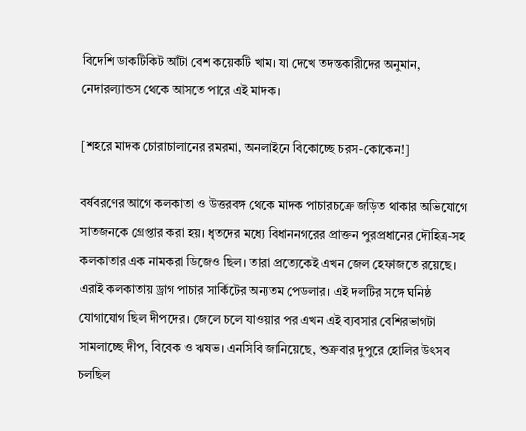বিদেশি ডাকটিকিট আঁটা বেশ কয়েকটি খাম। যা দেখে তদন্তকারীদের অনুমান, নেদারল্যান্ডস থেকে আসতে পারে এই মাদক।

[শহরে মাদক চোরাচালানের রমরমা, অনলাইনে বিকোচ্ছে চরস-কোকেন!]

বর্ষবরণের আগে কলকাতা ও উত্তরবঙ্গ থেকে মাদক পাচারচক্রে জড়িত থাকার অভিযোগে সাতজনকে গ্রেপ্তার করা হয়। ধৃতদের মধ্যে বিধাননগরের প্রাক্তন পুরপ্রধানের দৌহিত্র-সহ কলকাতার এক নামকরা ডিজেও ছিল। তারা প্রত্যেকেই এখন জেল হেফাজতে রয়েছে। এরাই কলকাতায় ড্রাগ পাচার সার্কিটের অন্যতম পেডলার। এই দলটির সঙ্গে ঘনিষ্ঠ যোগাযোগ ছিল দীপদের। জেলে চলে যাওয়ার পর এখন এই ব্যবসার বেশিরভাগটা সামলাচ্ছে দীপ, বিবেক ও ঋষভ। এনসিবি জানিয়েছে, শুক্রবার দুপুরে হোলির উৎসব চলছিল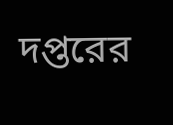দপ্তরের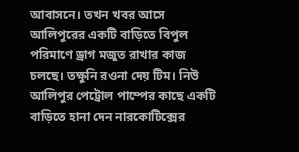আবাসনে। তখন খবর আসে আলিপুরের একটি বাড়িতে বিপুল পরিমাণে ড্রাগ মজুত রাখার কাজ চলছে। তক্ষুনি রওনা দেয় টিম। নিউ আলিপুর পেট্রোল পাম্পের কাছে একটি বাড়িতে হানা দেন নারকোটিক্সের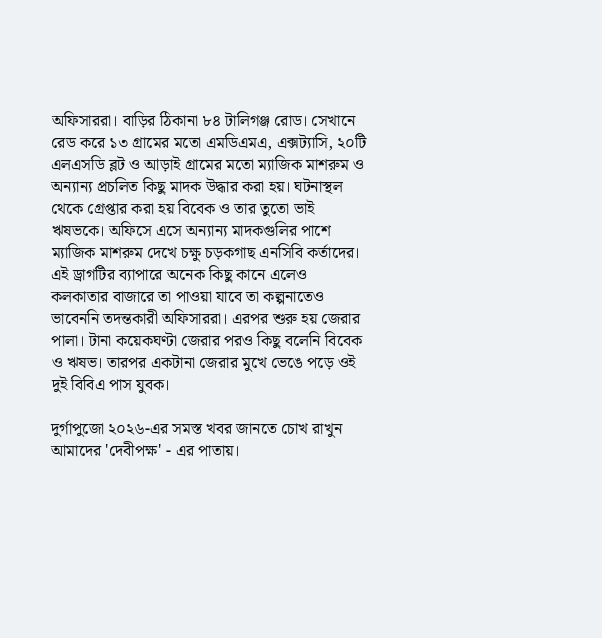অফিসাররা। বাড়ির ঠিকানা ৮৪ টালিগঞ্জ রোড। সেখানে রেড করে ১৩ গ্রামের মতো এমডিএমএ, এক্সট্যাসি, ২০টি এলএসডি ব্লট ও আড়াই গ্রামের মতো ম্যাজিক মাশরুম ও অন্যান্য প্রচলিত কিছু মাদক উদ্ধার করা হয়। ঘটনাস্থল থেকে গ্রেপ্তার করা হয় বিবেক ও তার তুতো ভাই ঋষভকে। অফিসে এসে অন্যান্য মাদকগুলির পাশে ম্যাজিক মাশরুম দেখে চক্ষু চড়কগাছ এনসিবি কর্তাদের। এই ড্রাগটির ব্যাপারে অনেক কিছু কানে এলেও কলকাতার বাজারে তা পাওয়া যাবে তা কল্পনাতেও ভাবেননি তদন্তকারী অফিসাররা। এরপর শুরু হয় জেরার পালা। টানা কয়েকঘণ্টা জেরার পরও কিছু বলেনি বিবেক ও ঋষভ। তারপর একটানা জেরার মুখে ভেঙে পড়ে ওই দুই বিবিএ পাস যুবক।

দুর্গাপুজো ২০২৬-এর সমস্ত খবর জানতে চোখ রাখুন আমাদের 'দেবীপক্ষ' - এর পাতায়।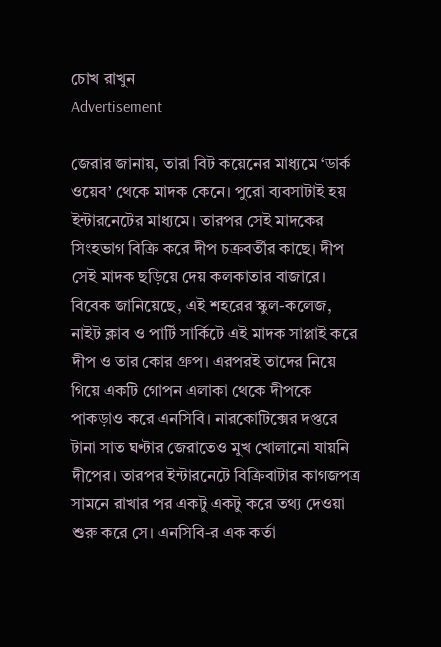চোখ রাখুন
Advertisement

জেরার জানায়, তারা বিট কয়েনের মাধ্যমে ‘ডার্ক ওয়েব’ থেকে মাদক কেনে। পুরো ব্যবসাটাই হয় ইন্টারনেটের মাধ্যমে। তারপর সেই মাদকের সিংহভাগ বিক্রি করে দীপ চক্রবর্তীর কাছে। দীপ সেই মাদক ছড়িয়ে দেয় কলকাতার বাজারে। বিবেক জানিয়েছে, এই শহরের স্কুল-কলেজ, নাইট ক্লাব ও পার্টি সার্কিটে এই মাদক সাপ্লাই করে দীপ ও তার কোর গ্রুপ। এরপরই তাদের নিয়ে গিয়ে একটি গোপন এলাকা থেকে দীপকে পাকড়াও করে এনসিবি। নারকোটিক্সের দপ্তরে টানা সাত ঘণ্টার জেরাতেও মুখ খোলানো যায়নি দীপের। তারপর ইন্টারনেটে বিক্রিবাটার কাগজপত্র সামনে রাখার পর একটু একটু করে তথ্য দেওয়া শুরু করে সে। এনসিবি-র এক কর্তা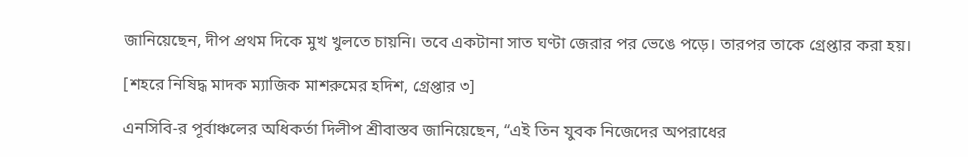জানিয়েছেন, দীপ প্রথম দিকে মুখ খুলতে চায়নি। তবে একটানা সাত ঘণ্টা জেরার পর ভেঙে পড়ে। তারপর তাকে গ্রেপ্তার করা হয়।

[শহরে নিষিদ্ধ মাদক ম্যাজিক মাশরুমের হদিশ, গ্রেপ্তার ৩]

এনসিবি-র পূর্বাঞ্চলের অধিকর্তা দিলীপ শ্রীবাস্তব জানিয়েছেন, “এই তিন যুবক নিজেদের অপরাধের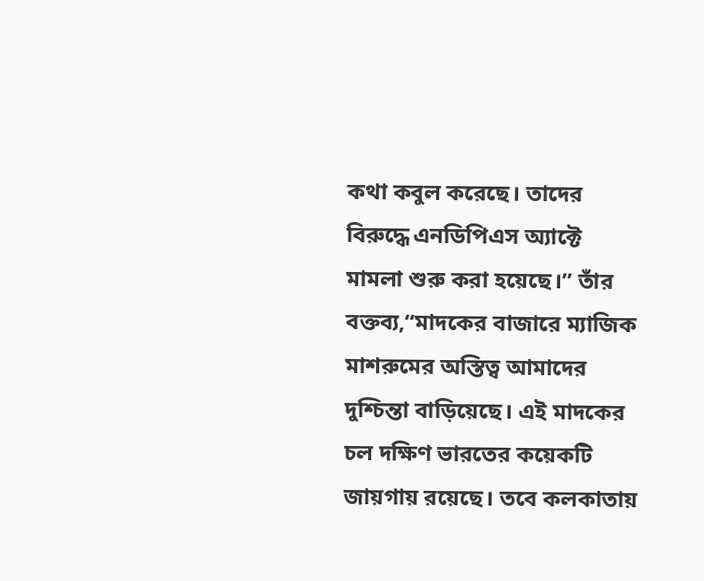কথা কবুল করেছে। তাদের বিরুদ্ধে এনডিপিএস অ্যাক্টে মামলা শুরু করা হয়েছে।” তাঁর বক্তব্য,“মাদকের বাজারে ম্যাজিক মাশরুমের অস্তিত্ব আমাদের দুশ্চিন্তা বাড়িয়েছে। এই মাদকের চল দক্ষিণ ভারতের কয়েকটি জায়গায় রয়েছে। তবে কলকাতায়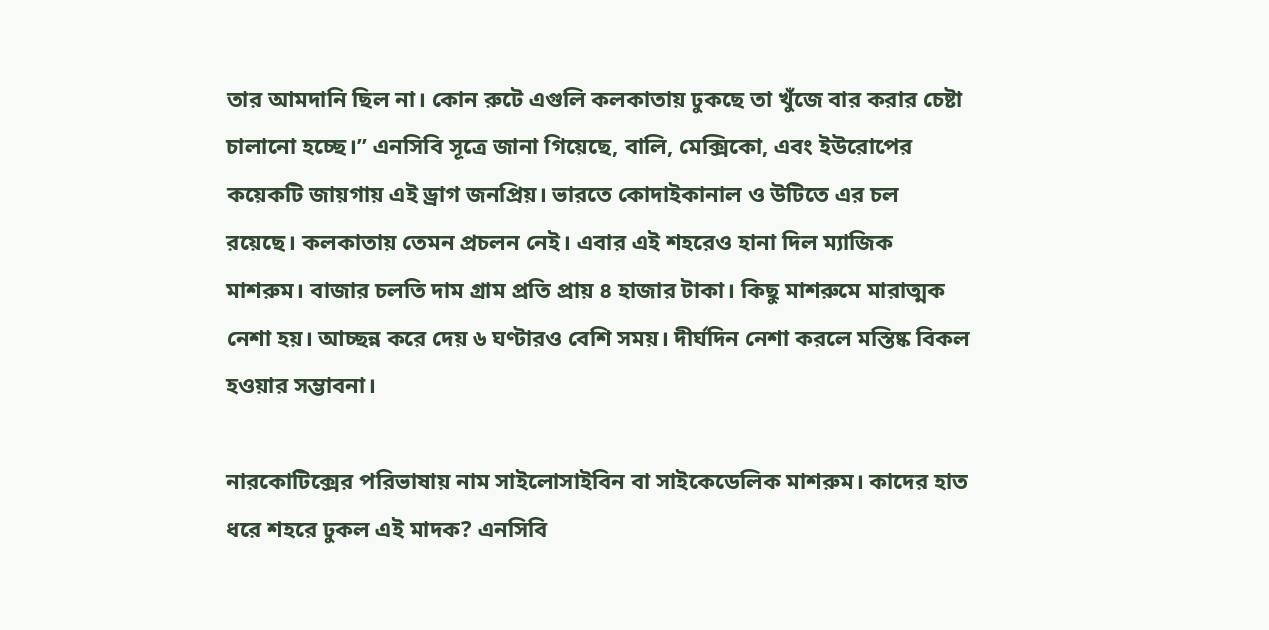তার আমদানি ছিল না। কোন রুটে এগুলি কলকাতায় ঢুকছে তা খুঁজে বার করার চেষ্টা চালানো হচ্ছে।” এনসিবি সূত্রে জানা গিয়েছে, বালি, মেক্সিকো, এবং ইউরোপের কয়েকটি জায়গায় এই ড্রাগ জনপ্রিয়। ভারতে কোদাইকানাল ও উটিতে এর চল রয়েছে। কলকাতায় তেমন প্রচলন নেই। এবার এই শহরেও হানা দিল ম্যাজিক মাশরুম। বাজার চলতি দাম গ্রাম প্রতি প্রায় ৪ হাজার টাকা। কিছু মাশরুমে মারাত্মক নেশা হয়। আচ্ছন্ন করে দেয় ৬ ঘণ্টারও বেশি সময়। দীর্ঘদিন নেশা করলে মস্তিষ্ক বিকল হওয়ার সম্ভাবনা।

নারকোটিক্সের পরিভাষায় নাম সাইলোসাইবিন বা সাইকেডেলিক মাশরুম। কাদের হাত ধরে শহরে ঢুকল এই মাদক? এনসিবি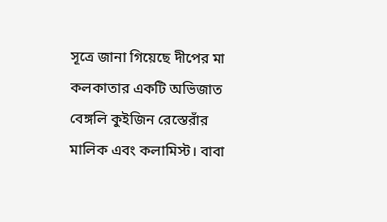সূত্রে জানা গিয়েছে দীপের মা কলকাতার একটি অভিজাত বেঙ্গলি কুইজিন রেস্তেরাঁর মালিক এবং কলামিস্ট। বাবা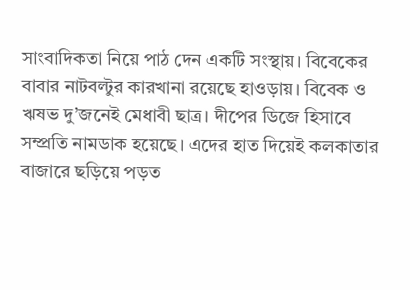সাংবাদিকতা নিয়ে পাঠ দেন একটি সংস্থায়। বিবেকের বাবার নাটবল্টুর কারখানা রয়েছে হাওড়ায়। বিবেক ও ঋষভ দু’জনেই মেধাবী ছাত্র। দীপের ডিজে হিসাবে সম্প্রতি নামডাক হয়েছে। এদের হাত দিয়েই কলকাতার বাজারে ছড়িয়ে পড়ত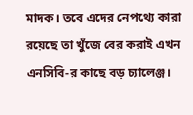মাদক। তবে এদের নেপথ্যে কারা রয়েছে তা খুঁজে বের করাই এখন এনসিবি-র কাছে বড় চ্যালেঞ্জ।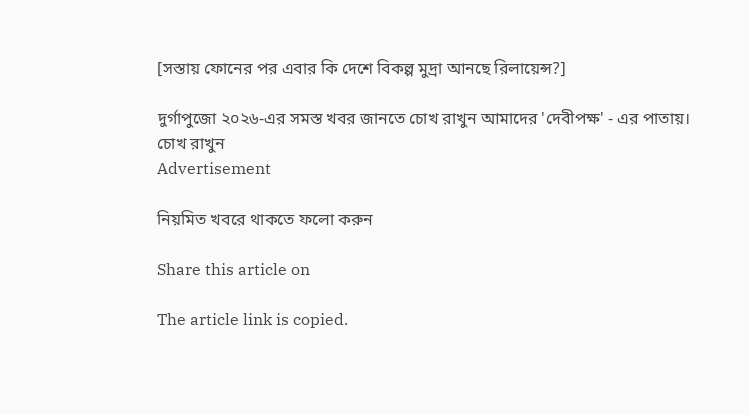[সস্তায় ফোনের পর এবার কি দেশে বিকল্প মুদ্রা আনছে রিলায়েন্স?]

দুর্গাপুজো ২০২৬-এর সমস্ত খবর জানতে চোখ রাখুন আমাদের 'দেবীপক্ষ' - এর পাতায়।
চোখ রাখুন
Advertisement

নিয়মিত খবরে থাকতে ফলো করুন

Share this article on

The article link is copied.